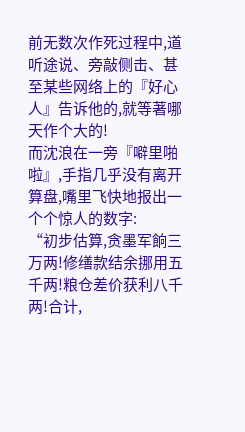前无数次作死过程中,道听途说、旁敲侧击、甚至某些网络上的『好心人』告诉他的,就等著哪天作个大的!
而沈浪在一旁『噼里啪啦』,手指几乎没有离开算盘,嘴里飞快地报出一个个惊人的数字:
“初步估算,贪墨军餉三万两!修缮款结余挪用五千两!粮仓差价获利八千两!合计,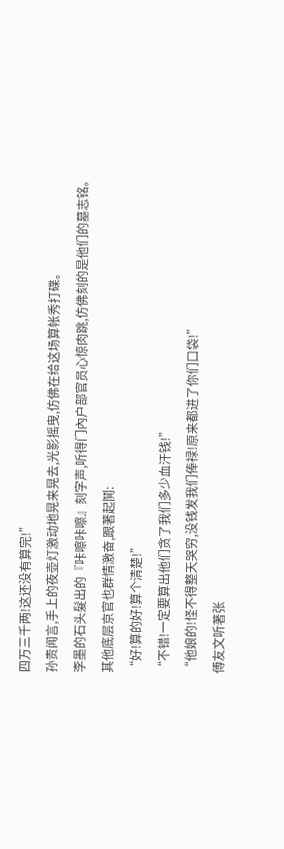四万三千两!这还没有算完!”
孙贵闻言,手上的夜壶灯激动地晃来晃去,光影摇曳,仿佛在给这场算帐秀打碟。
李墨的石头髮出的『咔嚓咔嚓』刻字声,听得门內户部官员心惊肉跳,仿佛刻的是他们的墓志铭。
其他底层京官也群情激奋,跟著起鬨:
“好!算的好!算个清楚!”
“不错!一定要算出他们贪了我们多少血汗钱!”
“他娘的!怪不得整天哭穷,没钱发我们俸禄!原来都进了你们口袋!”
傅友文听著张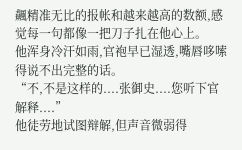飆精准无比的报帐和越来越高的数额,感觉每一句都像一把刀子扎在他心上。
他浑身冷汗如雨,官袍早已湿透,嘴唇哆嗦得说不出完整的话。
“不,不是这样的....张御史....您听下官解释....”
他徒劳地试图辩解,但声音微弱得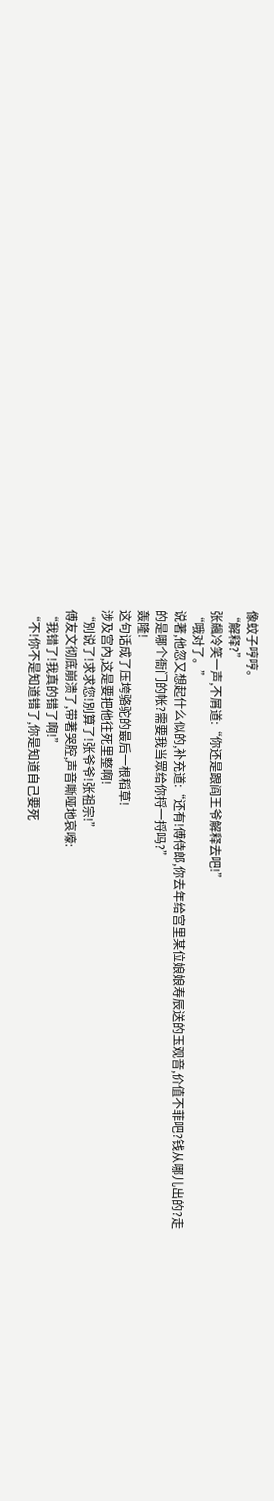像蚊子哼哼。
“解释?”
张飆冷笑一声,不屑道:“你还是跟阎王爷解释去吧!”
“哦对了。”
说著,他忽又想起什么似的,补充道:“还有!傅侍郎,你去年给宫里某位娘娘寿辰送的玉观音,价值不菲吧?钱从哪儿出的?走的是哪个衙门的帐?需要我当眾给你捋一捋吗?”
轰隆!
这句话成了压垮骆驼的最后一根稻草!
涉及宫內,这是要把他往死里整啊!
“別说了!求求您!別算了!张爷爷!张祖宗!”
傅友文彻底崩溃了,带著哭腔,声音嘶哑地哀嚎:
“我错了!我真的错了啊!”
“不!你不是知道错了,你是知道自己要死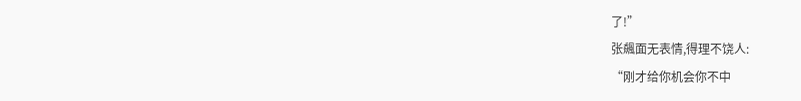了!”
张飆面无表情,得理不饶人:
“刚才给你机会你不中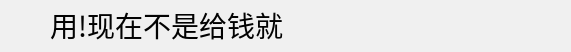用!现在不是给钱就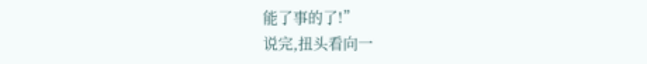能了事的了!”
说完,扭头看向一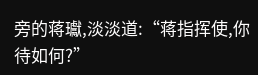旁的蒋瓛,淡淡道:“蒋指挥使,你待如何?”